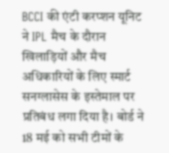BCCI की एंटी करप्शन यूनिट ने IPL मैच के दौरान खिलाड़ियों और मैच अधिकारियों के लिए स्मार्ट सनग्लासेस के इस्तेमाल पर प्रतिबंध लगा दिया है। बोर्ड ने 18 मई को सभी टीमों के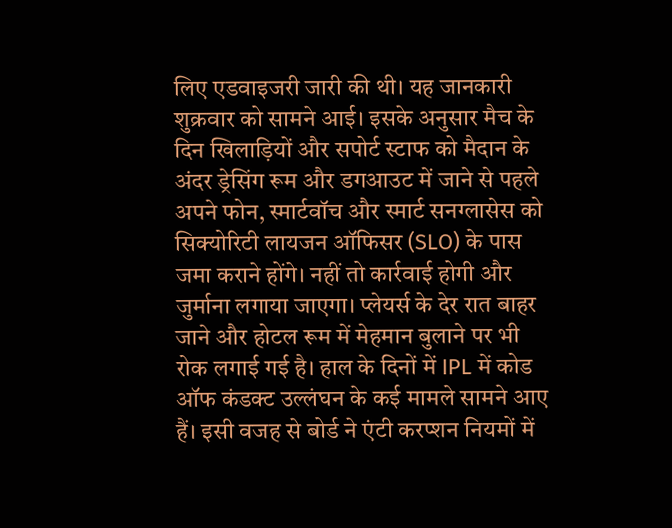लिए एडवाइजरी जारी की थी। यह जानकारी शुक्रवार को सामने आई। इसके अनुसार मैच के दिन खिलाड़ियों और सपोर्ट स्टाफ को मैदान के अंदर ड्रेसिंग रूम और डगआउट में जाने से पहले अपने फोन, स्मार्टवॉच और स्मार्ट सनग्लासेस को सिक्योरिटी लायजन ऑफिसर (SLO) के पास जमा कराने होंगे। नहीं तो कार्रवाई होगी और जुर्माना लगाया जाएगा। प्लेयर्स के देर रात बाहर जाने और होटल रूम में मेहमान बुलाने पर भी रोक लगाई गई है। हाल के दिनों में IPL में कोड ऑफ कंडक्ट उल्लंघन के कई मामले सामने आए हैं। इसी वजह से बोर्ड ने एंटी करप्शन नियमों में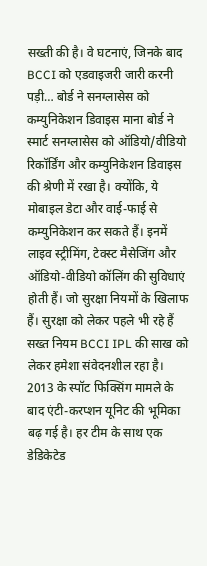सख्ती की है। वे घटनाएं, जिनके बाद BCCI को एडवाइजरी जारी करनी पड़ी… बोर्ड ने सनग्लासेस को कम्युनिकेशन डिवाइस माना बोर्ड ने स्मार्ट सनग्लासेस को ऑडियो/वीडियो रिकॉर्डिंग और कम्युनिकेशन डिवाइस की श्रेणी में रखा है। क्योंकि, ये मोबाइल डेटा और वाई-फाई से कम्युनिकेशन कर सकते हैं। इनमें लाइव स्ट्रीमिंग, टेक्स्ट मैसेजिंग और ऑडियो-वीडियो कॉलिंग की सुविधाएं होती हैं। जो सुरक्षा नियमों के खिलाफ हैं। सुरक्षा को लेकर पहले भी रहे हैं सख्त नियम BCCI IPL की साख को लेकर हमेशा संवेदनशील रहा है। 2013 के स्पॉट फिक्सिंग मामले के बाद एंटी-करप्शन यूनिट की भूमिका बढ़ गई है। हर टीम के साथ एक डेडिकेटेड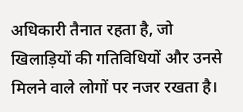अधिकारी तैनात रहता है, जो खिलाड़ियों की गतिविधियों और उनसे मिलने वाले लोगों पर नजर रखता है।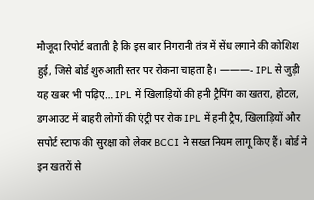मौजूदा रिपोर्ट बताती है कि इस बार निगरानी तंत्र में सेंध लगाने की कोशिश हुई, जिसे बोर्ड शुरुआती स्तर पर रोकना चाहता है। ———- IPL से जुड़ी यह खबर भी पढ़िए… IPL में खिलाड़ियों की हनी ट्रैपिंग का खतरा, होटल, डगआउट में बाहरी लोगों की एंट्री पर रोक IPL में हनी ट्रैप, खिलाड़ियों और सपोर्ट स्टाफ की सुरक्षा को लेकर BCCI ने सख्त नियम लागू किए हैं। बोर्ड ने इन खतरों से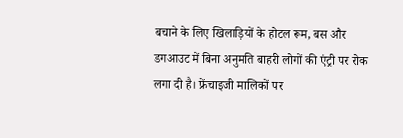बचाने के लिए खिलाड़ियों के होटल रूम, बस और डगआउट में बिना अनुमति बाहरी लोगों की एंट्री पर रोक लगा दी है। फ्रेंचाइजी मालिकों पर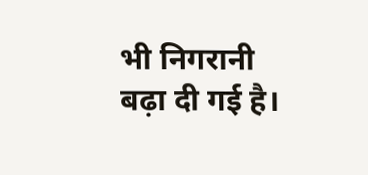भी निगरानी बढ़ा दी गई है।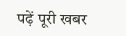पढ़ें पूरी खबर